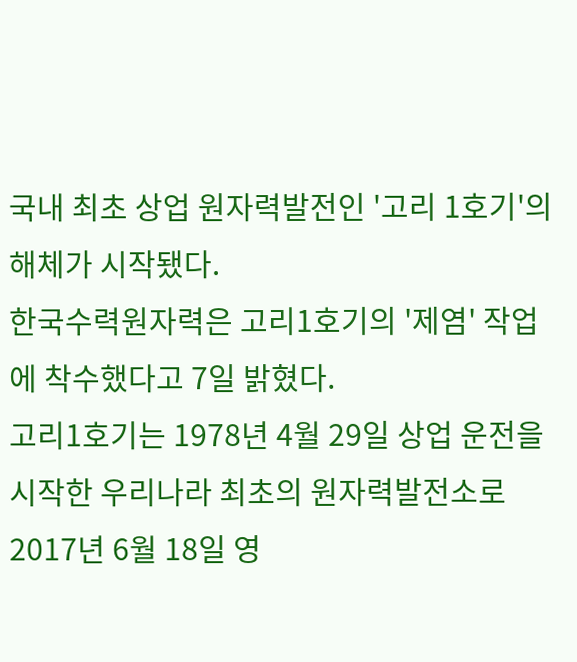국내 최초 상업 원자력발전인 '고리 1호기'의 해체가 시작됐다.
한국수력원자력은 고리1호기의 '제염' 작업에 착수했다고 7일 밝혔다.
고리1호기는 1978년 4월 29일 상업 운전을 시작한 우리나라 최초의 원자력발전소로 2017년 6월 18일 영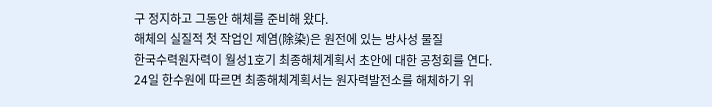구 정지하고 그동안 해체를 준비해 왔다.
해체의 실질적 첫 작업인 제염(除染)은 원전에 있는 방사성 물질
한국수력원자력이 월성1호기 최종해체계획서 초안에 대한 공청회를 연다.
24일 한수원에 따르면 최종해체계획서는 원자력발전소를 해체하기 위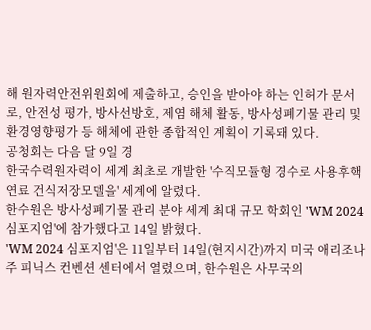해 원자력안전위원회에 제출하고, 승인을 받아야 하는 인허가 문서로, 안전성 평가, 방사선방호, 제염 해체 활동, 방사성폐기물 관리 및 환경영향평가 등 해체에 관한 종합적인 계획이 기록돼 있다.
공청회는 다음 달 9일 경
한국수력원자력이 세계 최초로 개발한 '수직모듈형 경수로 사용후핵연료 건식저장모델을' 세계에 알렸다.
한수원은 방사성폐기물 관리 분야 세계 최대 규모 학회인 'WM 2024 심포지엄'에 참가했다고 14일 밝혔다.
'WM 2024 심포지엄'은 11일부터 14일(현지시간)까지 미국 애리조나주 피닉스 컨벤션 센터에서 열렸으며, 한수원은 사무국의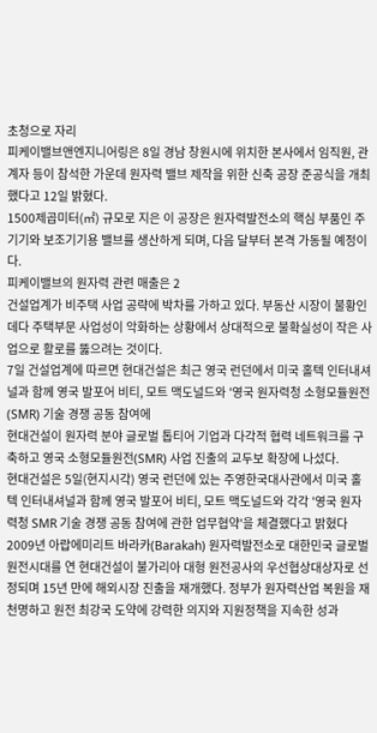초청으로 자리
피케이밸브앤엔지니어링은 8일 경남 창원시에 위치한 본사에서 임직원, 관계자 등이 참석한 가운데 원자력 밸브 제작을 위한 신축 공장 준공식을 개최했다고 12일 밝혔다.
1500제곱미터(㎡) 규모로 지은 이 공장은 원자력발전소의 핵심 부품인 주기기와 보조기기용 밸브를 생산하게 되며, 다음 달부터 본격 가동될 예정이다.
피케이밸브의 원자력 관련 매출은 2
건설업계가 비주택 사업 공략에 박차를 가하고 있다. 부동산 시장이 불황인 데다 주택부문 사업성이 악화하는 상황에서 상대적으로 불확실성이 작은 사업으로 활로를 뚫으려는 것이다.
7일 건설업계에 따르면 현대건설은 최근 영국 런던에서 미국 홀텍 인터내셔널과 함께 영국 발포어 비티, 모트 맥도널드와 '영국 원자력청 소형모듈원전(SMR) 기술 경쟁 공동 참여에
현대건설이 원자력 분야 글로벌 톱티어 기업과 다각적 협력 네트워크를 구축하고 영국 소형모듈원전(SMR) 사업 진출의 교두보 확장에 나섰다.
현대건설은 5일(현지시각) 영국 런던에 있는 주영한국대사관에서 미국 홀텍 인터내셔널과 함께 영국 발포어 비티, 모트 맥도널드와 각각 '영국 원자력청 SMR 기술 경쟁 공동 참여에 관한 업무협약'을 체결했다고 밝혔다
2009년 아랍에미리트 바라카(Barakah) 원자력발전소로 대한민국 글로벌 원전시대를 연 현대건설이 불가리아 대형 원전공사의 우선협상대상자로 선정되며 15년 만에 해외시장 진출을 재개했다. 정부가 원자력산업 복원을 재천명하고 원전 최강국 도약에 강력한 의지와 지원정책을 지속한 성과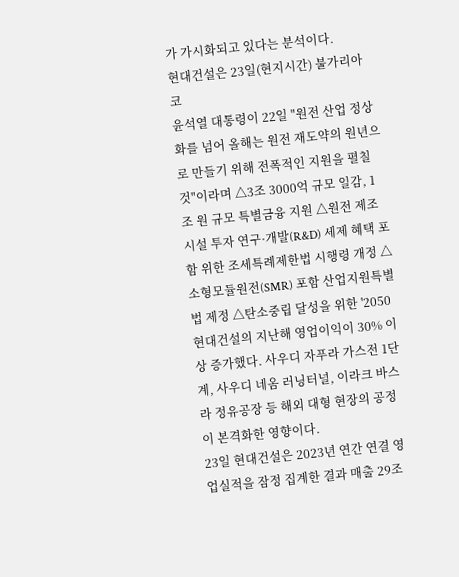가 가시화되고 있다는 분석이다.
현대건설은 23일(현지시간) 불가리아 코
윤석열 대통령이 22일 "원전 산업 정상화를 넘어 올해는 원전 재도약의 원년으로 만들기 위해 전폭적인 지원을 펼칠 것"이라며 △3조 3000억 규모 일감, 1조 원 규모 특별금융 지원 △원전 제조 시설 투자 연구·개발(R&D) 세제 혜택 포함 위한 조세특례제한법 시행령 개정 △소형모듈원전(SMR) 포함 산업지원특별법 제정 △탄소중립 달성을 위한 '2050
현대건설의 지난해 영업이익이 30% 이상 증가했다. 사우디 자푸라 가스전 1단계, 사우디 네옴 러닝터널, 이라크 바스라 정유공장 등 해외 대형 현장의 공정이 본격화한 영향이다.
23일 현대건설은 2023년 연간 연결 영업실적을 잠정 집계한 결과 매출 29조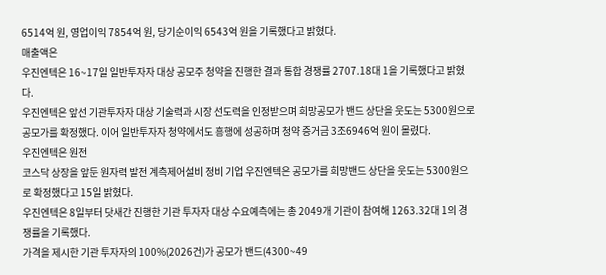6514억 원, 영업이익 7854억 원, 당기순이익 6543억 원을 기록했다고 밝혔다.
매출액은
우진엔텍은 16~17일 일반투자자 대상 공모주 청약을 진행한 결과 통합 경쟁률 2707.18대 1을 기록했다고 밝혔다.
우진엔텍은 앞선 기관투자자 대상 기술력과 시장 선도력을 인정받으며 희망공모가 밴드 상단을 웃도는 5300원으로 공모가를 확정했다. 이어 일반투자자 청약에서도 흥행에 성공하며 청약 증거금 3조6946억 원이 몰렸다.
우진엔텍은 원전
코스닥 상장을 앞둔 원자력 발전 계측제어설비 정비 기업 우진엔텍은 공모가를 희망밴드 상단을 웃도는 5300원으로 확정했다고 15일 밝혔다.
우진엔텍은 8일부터 닷새간 진행한 기관 투자자 대상 수요예측에는 총 2049개 기관이 참여해 1263.32대 1의 경쟁률을 기록했다.
가격을 제시한 기관 투자자의 100%(2026건)가 공모가 밴드(4300~49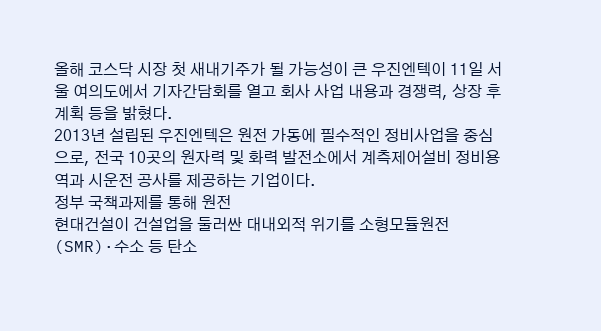올해 코스닥 시장 첫 새내기주가 될 가능성이 큰 우진엔텍이 11일 서울 여의도에서 기자간담회를 열고 회사 사업 내용과 경쟁력, 상장 후 계획 등을 밝혔다.
2013년 설립된 우진엔텍은 원전 가동에 필수적인 정비사업을 중심으로, 전국 10곳의 원자력 및 화력 발전소에서 계측제어설비 정비용역과 시운전 공사를 제공하는 기업이다.
정부 국책과제를 통해 원전
현대건설이 건설업을 둘러싼 대내외적 위기를 소형모듈원전(SMR)·수소 등 탄소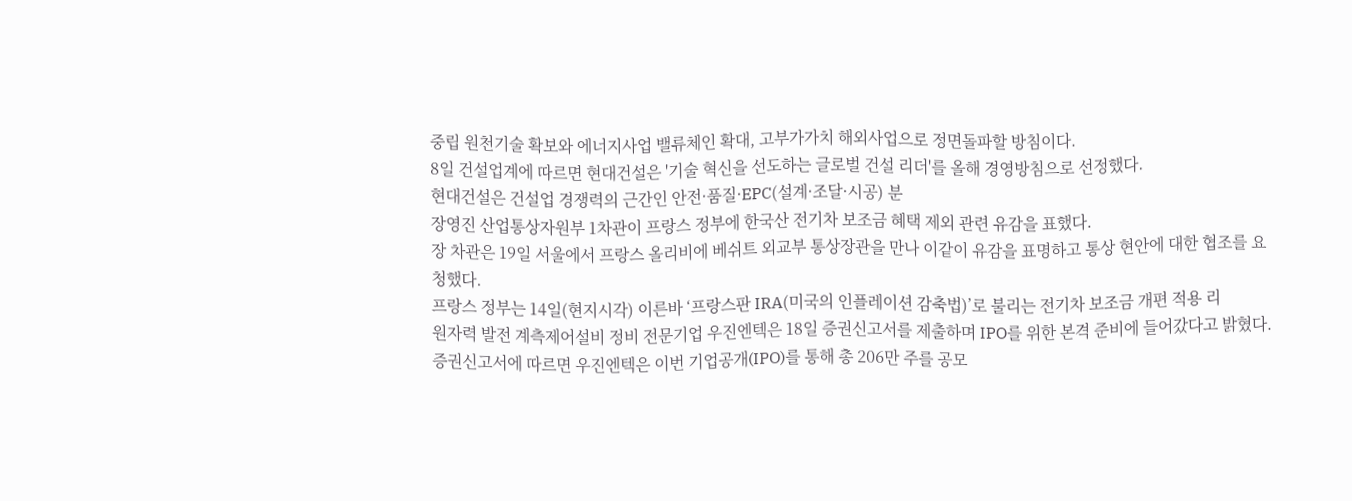중립 원천기술 확보와 에너지사업 밸류체인 확대, 고부가가치 해외사업으로 정면돌파할 방침이다.
8일 건설업계에 따르면 현대건설은 '기술 혁신을 선도하는 글로벌 건설 리더'를 올해 경영방침으로 선정했다.
현대건설은 건설업 경쟁력의 근간인 안전·품질·EPC(설계·조달·시공) 분
장영진 산업통상자원부 1차관이 프랑스 정부에 한국산 전기차 보조금 혜택 제외 관련 유감을 표했다.
장 차관은 19일 서울에서 프랑스 올리비에 베쉬트 외교부 통상장관을 만나 이같이 유감을 표명하고 통상 현안에 대한 협조를 요청했다.
프랑스 정부는 14일(현지시각) 이른바 ‘프랑스판 IRA(미국의 인플레이션 감축법)’로 불리는 전기차 보조금 개편 적용 리
원자력 발전 계측제어설비 정비 전문기업 우진엔텍은 18일 증권신고서를 제출하며 IPO를 위한 본격 준비에 들어갔다고 밝혔다.
증권신고서에 따르면 우진엔텍은 이번 기업공개(IPO)를 통해 총 206만 주를 공모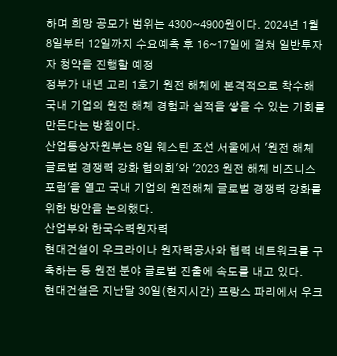하며 희망 공모가 범위는 4300~4900원이다. 2024년 1월 8일부터 12일까지 수요예측 후 16~17일에 걸쳐 일반투자자 청약을 진행할 예정
정부가 내년 고리 1호기 원전 해체에 본격적으로 착수해 국내 기업의 원전 해체 경험과 실적을 쌓을 수 있는 기회를 만든다는 방침이다.
산업통상자원부는 8일 웨스틴 조선 서울에서 '원전 해체 글로벌 경쟁력 강화 협의회'와 '2023 원전 해체 비즈니스 포럼'을 열고 국내 기업의 원전해체 글로벌 경쟁력 강화를 위한 방안을 논의했다.
산업부와 한국수력원자력
현대건설이 우크라이나 원자력공사와 협력 네트워크를 구축하는 등 원전 분야 글로벌 진출에 속도를 내고 있다.
현대건설은 지난달 30일(현지시간) 프랑스 파리에서 우크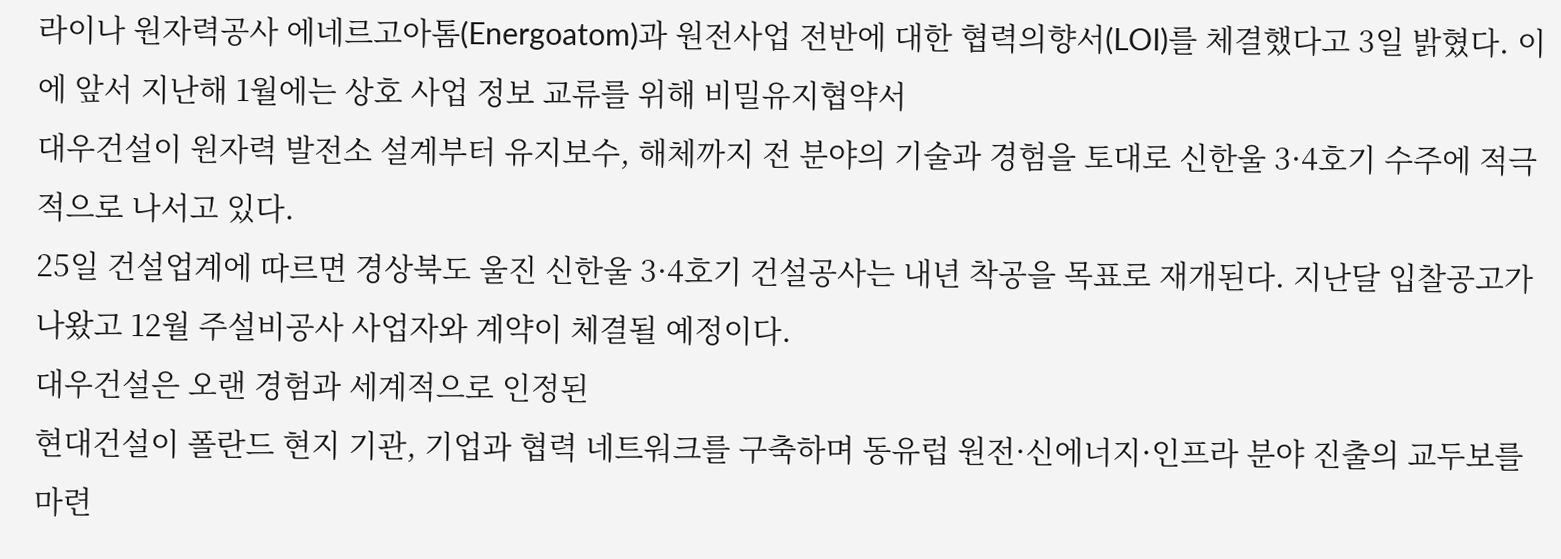라이나 원자력공사 에네르고아톰(Energoatom)과 원전사업 전반에 대한 협력의향서(LOI)를 체결했다고 3일 밝혔다. 이에 앞서 지난해 1월에는 상호 사업 정보 교류를 위해 비밀유지협약서
대우건설이 원자력 발전소 설계부터 유지보수, 해체까지 전 분야의 기술과 경험을 토대로 신한울 3·4호기 수주에 적극적으로 나서고 있다.
25일 건설업계에 따르면 경상북도 울진 신한울 3·4호기 건설공사는 내년 착공을 목표로 재개된다. 지난달 입찰공고가 나왔고 12월 주설비공사 사업자와 계약이 체결될 예정이다.
대우건설은 오랜 경험과 세계적으로 인정된
현대건설이 폴란드 현지 기관, 기업과 협력 네트워크를 구축하며 동유럽 원전·신에너지·인프라 분야 진출의 교두보를 마련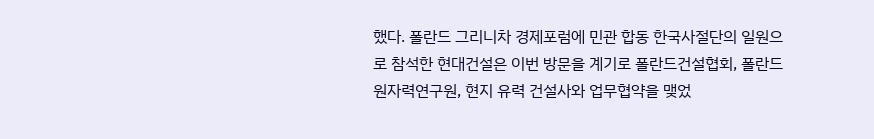했다. 폴란드 그리니차 경제포럼에 민관 합동 한국사절단의 일원으로 참석한 현대건설은 이번 방문을 계기로 폴란드건설협회, 폴란드원자력연구원, 현지 유력 건설사와 업무협약을 맺었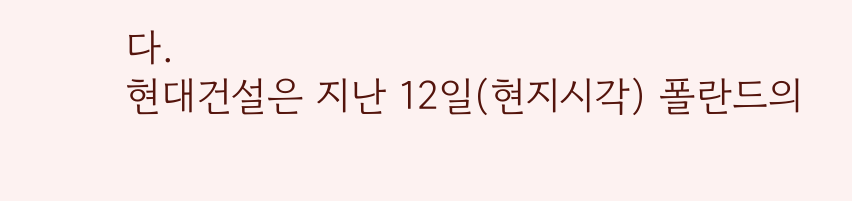다.
현대건설은 지난 12일(현지시각) 폴란드의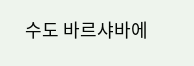수도 바르샤바에